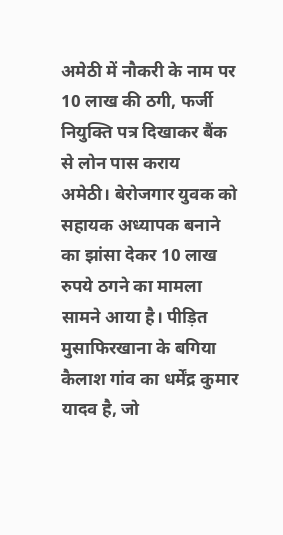अमेठी में नौकरी के नाम पर 10 लाख की ठगी, फर्जी नियुक्ति पत्र दिखाकर बैंक से लोन पास कराय
अमेठी। बेरोजगार युवक को सहायक अध्यापक बनाने का झांसा देकर 10 लाख रुपये ठगने का मामला सामने आया है। पीड़ित मुसाफिरखाना के बगिया कैलाश गांव का धर्मेंद्र कुमार यादव है, जो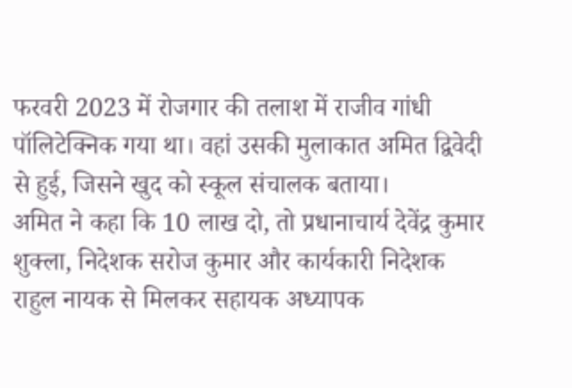फरवरी 2023 में रोजगार की तलाश में राजीव गांधी पॉलिटेक्निक गया था। वहां उसकी मुलाकात अमित द्विवेदी से हुई, जिसने खुद को स्कूल संचालक बताया।
अमित ने कहा कि 10 लाख दो, तो प्रधानाचार्य देवेंद्र कुमार शुक्ला, निदेशक सरोज कुमार और कार्यकारी निदेशक राहुल नायक से मिलकर सहायक अध्यापक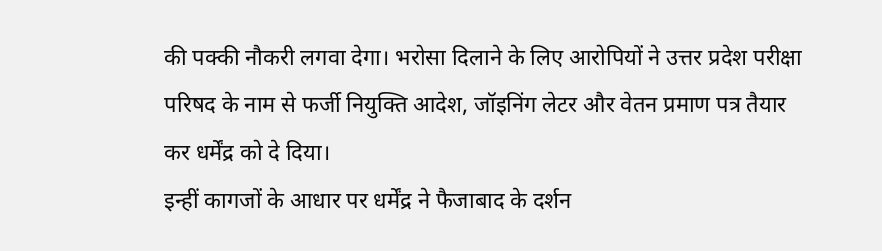की पक्की नौकरी लगवा देगा। भरोसा दिलाने के लिए आरोपियों ने उत्तर प्रदेश परीक्षा परिषद के नाम से फर्जी नियुक्ति आदेश, जॉइनिंग लेटर और वेतन प्रमाण पत्र तैयार कर धर्मेंद्र को दे दिया।
इन्हीं कागजों के आधार पर धर्मेंद्र ने फैजाबाद के दर्शन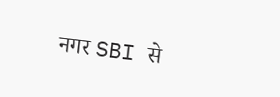नगर SBI से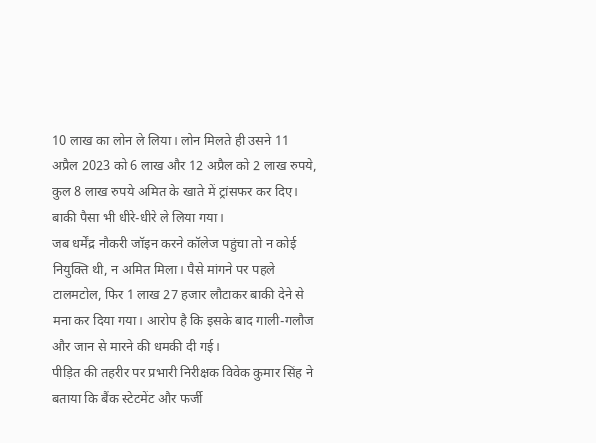10 लाख का लोन ले लिया। लोन मिलते ही उसने 11 अप्रैल 2023 को 6 लाख और 12 अप्रैल को 2 लाख रुपये, कुल 8 लाख रुपये अमित के खाते में ट्रांसफर कर दिए। बाकी पैसा भी धीरे-धीरे ले लिया गया।
जब धर्मेंद्र नौकरी जॉइन करने कॉलेज पहुंचा तो न कोई नियुक्ति थी, न अमित मिला। पैसे मांगने पर पहले टालमटोल, फिर 1 लाख 27 हजार लौटाकर बाकी देने से मना कर दिया गया। आरोप है कि इसके बाद गाली-गलौज और जान से मारने की धमकी दी गई।
पीड़ित की तहरीर पर प्रभारी निरीक्षक विवेक कुमार सिंह ने बताया कि बैंक स्टेटमेंट और फर्जी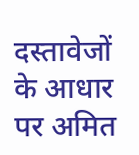दस्तावेजों के आधार पर अमित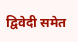द्विवेदी समेत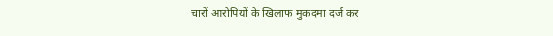चारों आरोपियों के खिलाफ मुकदमा दर्ज कर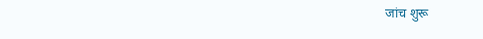जांच शुरू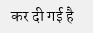कर दी गई है